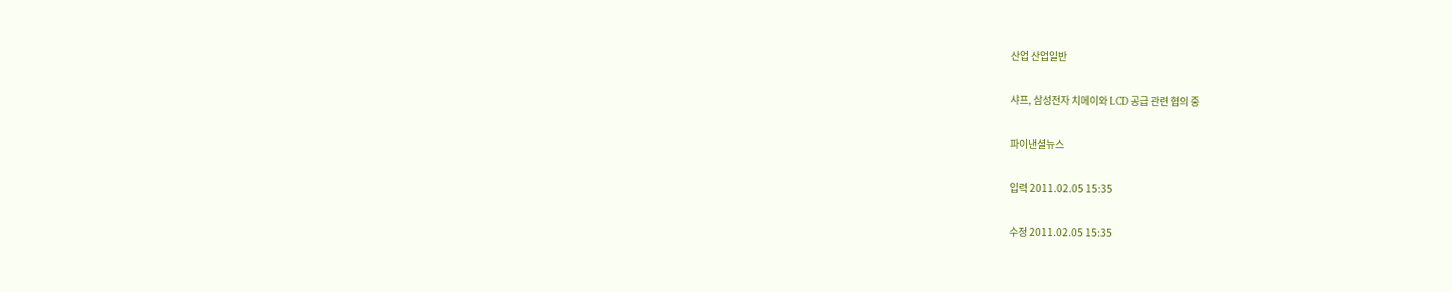산업 산업일반

샤프, 삼성전자 치메이와 LCD 공급 관련 협의 중

파이낸셜뉴스

입력 2011.02.05 15:35

수정 2011.02.05 15:35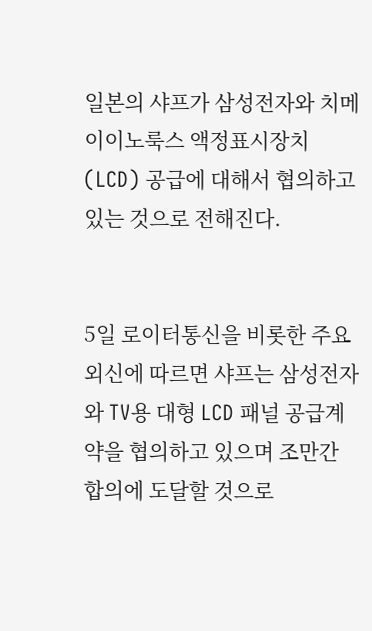일본의 샤프가 삼성전자와 치메이이노룩스 액정표시장치(LCD) 공급에 대해서 협의하고 있는 것으로 전해진다.


5일 로이터통신을 비롯한 주요 외신에 따르면 샤프는 삼성전자와 TV용 대형 LCD 패널 공급계약을 협의하고 있으며 조만간 합의에 도달할 것으로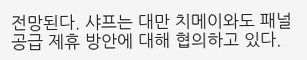전망된다. 샤프는 대만 치메이와도 패널 공급 제휴 방안에 대해 협의하고 있다.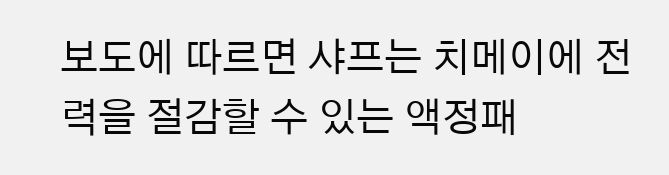보도에 따르면 샤프는 치메이에 전력을 절감할 수 있는 액정패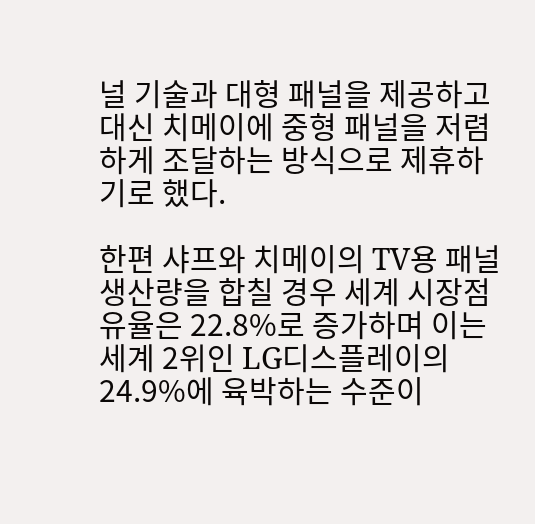널 기술과 대형 패널을 제공하고 대신 치메이에 중형 패널을 저렴하게 조달하는 방식으로 제휴하기로 했다.

한편 샤프와 치메이의 TV용 패널 생산량을 합칠 경우 세계 시장점유율은 22.8%로 증가하며 이는 세계 2위인 LG디스플레이의 24.9%에 육박하는 수준이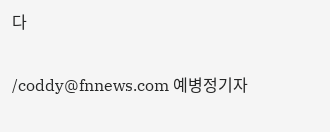다

/coddy@fnnews.com 예병정기자